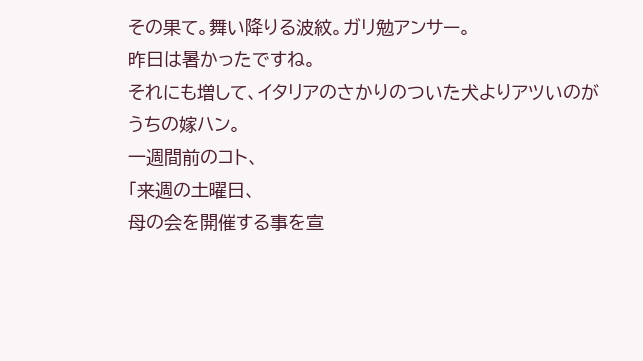その果て。舞い降りる波紋。ガリ勉アンサー。
昨日は暑かったですね。
それにも増して、イタリアのさかりのついた犬よりアツいのが
うちの嫁ハン。
一週間前のコト、
「来週の土曜日、
母の会を開催する事を宣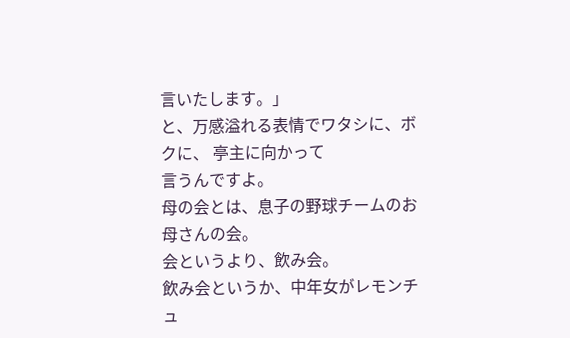言いたします。」
と、万感溢れる表情でワタシに、ボクに、 亭主に向かって
言うんですよ。
母の会とは、息子の野球チームのお母さんの会。
会というより、飲み会。
飲み会というか、中年女がレモンチュ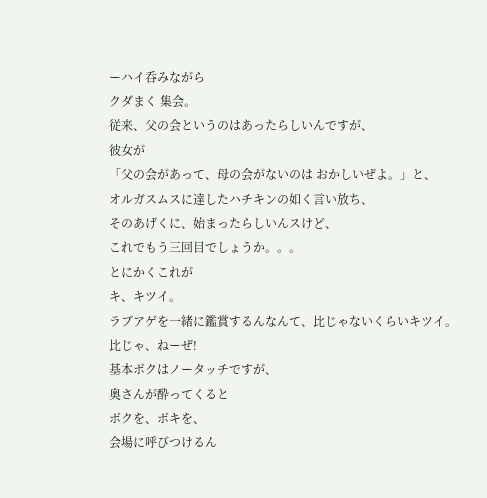ーハイ呑みながら
クダまく 集会。
従来、父の会というのはあったらしいんですが、
彼女が
「父の会があって、母の会がないのは おかしいぜよ。」と、
オルガスムスに達したハチキンの如く言い放ち、
そのあげくに、始まったらしいんスけど、
これでもう三回目でしょうか。。。
とにかくこれが
キ、キツイ。
ラブアゲを一緒に鑑賞するんなんて、比じゃないくらいキツイ。
比じゃ、ねーぜ!
基本ボクはノータッチですが、
奥さんが酔ってくると
ボクを、ボキを、
会場に呼びつけるん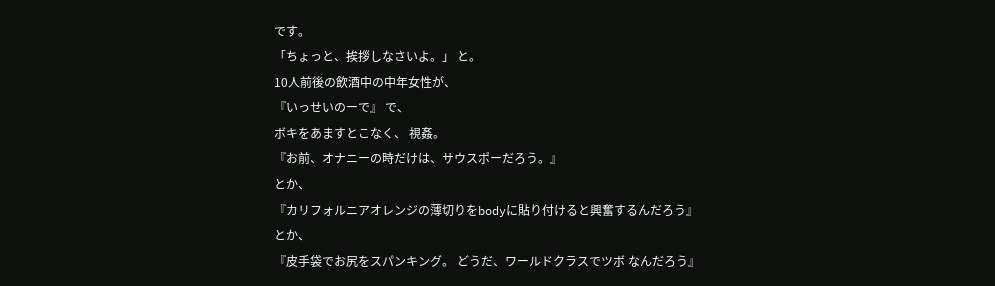です。
「ちょっと、挨拶しなさいよ。」 と。
10人前後の飲酒中の中年女性が、
『いっせいのーで』 で、
ボキをあますとこなく、 視姦。
『お前、オナニーの時だけは、サウスポーだろう。』
とか、
『カリフォルニアオレンジの薄切りをbodyに貼り付けると興奮するんだろう』
とか、
『皮手袋でお尻をスパンキング。 どうだ、ワールドクラスでツボ なんだろう』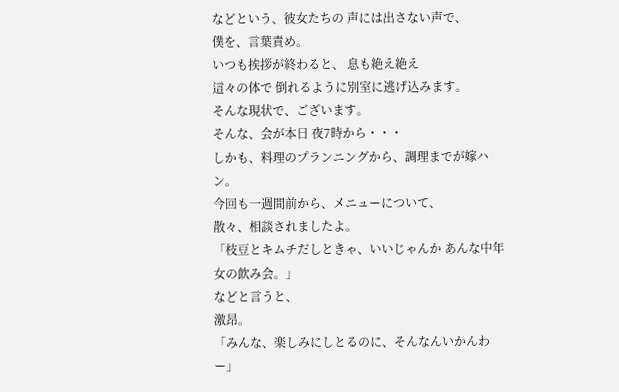などという、彼女たちの 声には出さない声で、
僕を、言葉責め。
いつも挨拶が終わると、 息も絶え絶え
這々の体で 倒れるように別室に逃げ込みます。
そんな現状で、ございます。
そんな、会が本日 夜7時から・・・
しかも、料理のプランニングから、調理までが嫁ハン。
今回も一週間前から、メニューについて、
散々、相談されましたよ。
「枝豆とキムチだしときゃ、いいじゃんか あんな中年女の飲み会。」
などと言うと、
激昂。
「みんな、楽しみにしとるのに、そんなんいかんわー」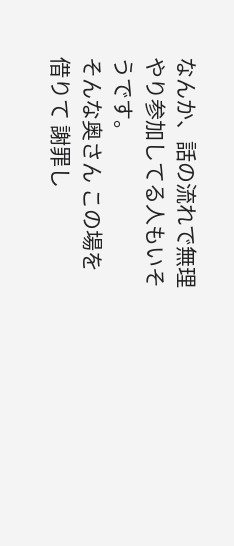なんか、話の流れで無理やり参加してる人もいそうです。
そんな奥さん この場を借りて 謝罪し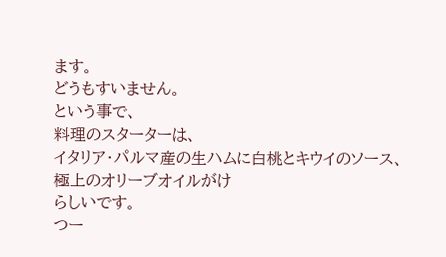ます。
どうもすいません。
という事で、
料理のスターターは、
イタリア・パルマ産の生ハムに白桃とキウイのソース、極上のオリーブオイルがけ
らしいです。
つー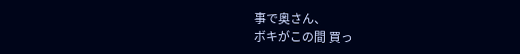事で奥さん、
ボキがこの間 買っ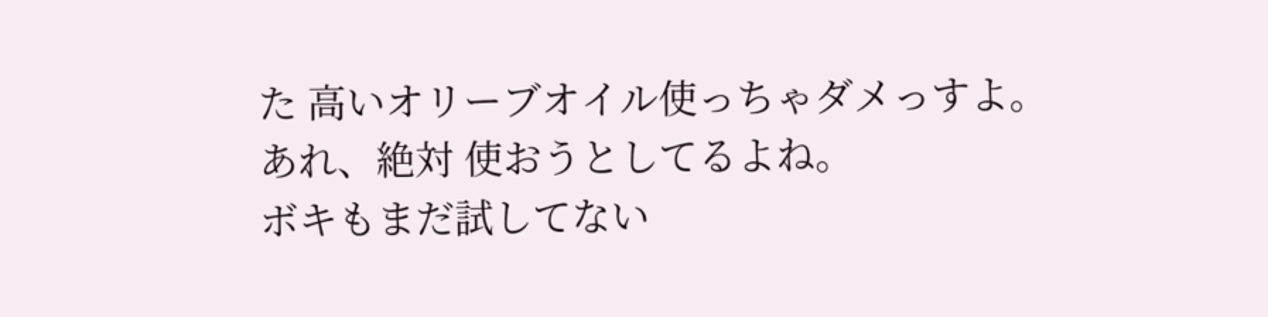た 高いオリーブオイル使っちゃダメっすよ。
あれ、絶対 使おうとしてるよね。
ボキもまだ試してない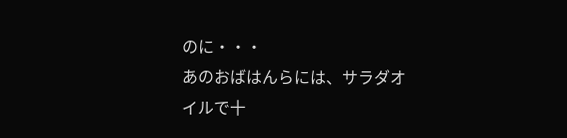のに・・・
あのおばはんらには、サラダオイルで十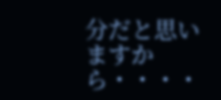分だと思いますから・・・・